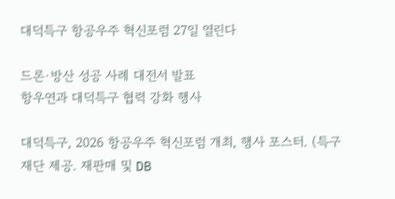대덕특구 항공우주 혁신포럼 27일 열린다

드론·방산 성공 사례 대전서 발표
항우연과 대덕특구 협력 강화 행사

대덕특구, 2026 항공우주 혁신포럼 개최, 행사 포스터. (특구재단 제공. 재판매 및 DB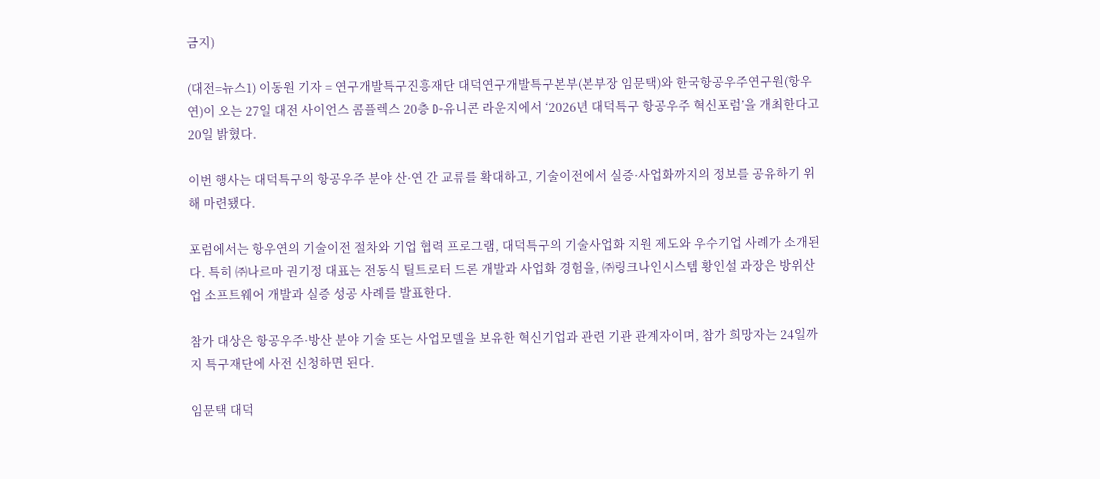금지)

(대전=뉴스1) 이동원 기자 = 연구개발특구진흥재단 대덕연구개발특구본부(본부장 임문택)와 한국항공우주연구원(항우연)이 오는 27일 대전 사이언스 콤플렉스 20층 D-유니콘 라운지에서 ‘2026년 대덕특구 항공우주 혁신포럼’을 개최한다고 20일 밝혔다.

이번 행사는 대덕특구의 항공우주 분야 산·연 간 교류를 확대하고, 기술이전에서 실증·사업화까지의 정보를 공유하기 위해 마련됐다.

포럼에서는 항우연의 기술이전 절차와 기업 협력 프로그램, 대덕특구의 기술사업화 지원 제도와 우수기업 사례가 소개된다. 특히 ㈜나르마 권기정 대표는 전동식 틸트로터 드론 개발과 사업화 경험을, ㈜링크나인시스템 황인설 과장은 방위산업 소프트웨어 개발과 실증 성공 사례를 발표한다.

참가 대상은 항공우주·방산 분야 기술 또는 사업모델을 보유한 혁신기업과 관련 기관 관계자이며, 참가 희망자는 24일까지 특구재단에 사전 신청하면 된다.

임문택 대덕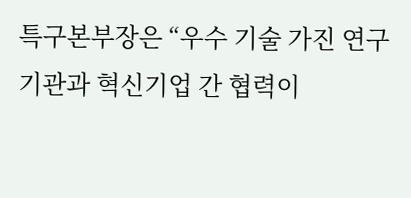특구본부장은 “우수 기술 가진 연구기관과 혁신기업 간 협력이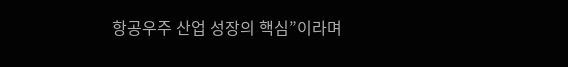항공우주 산업 성장의 핵심”이라며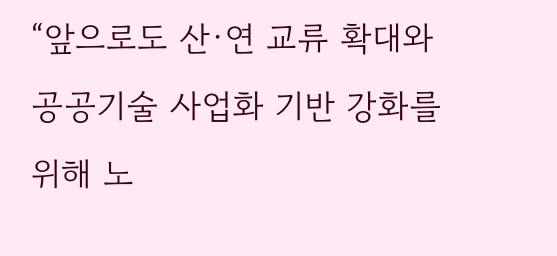“앞으로도 산·연 교류 확대와 공공기술 사업화 기반 강화를 위해 노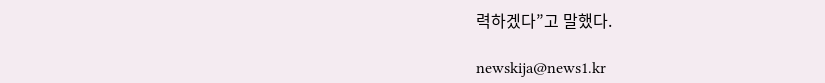력하겠다”고 말했다.

newskija@news1.kr